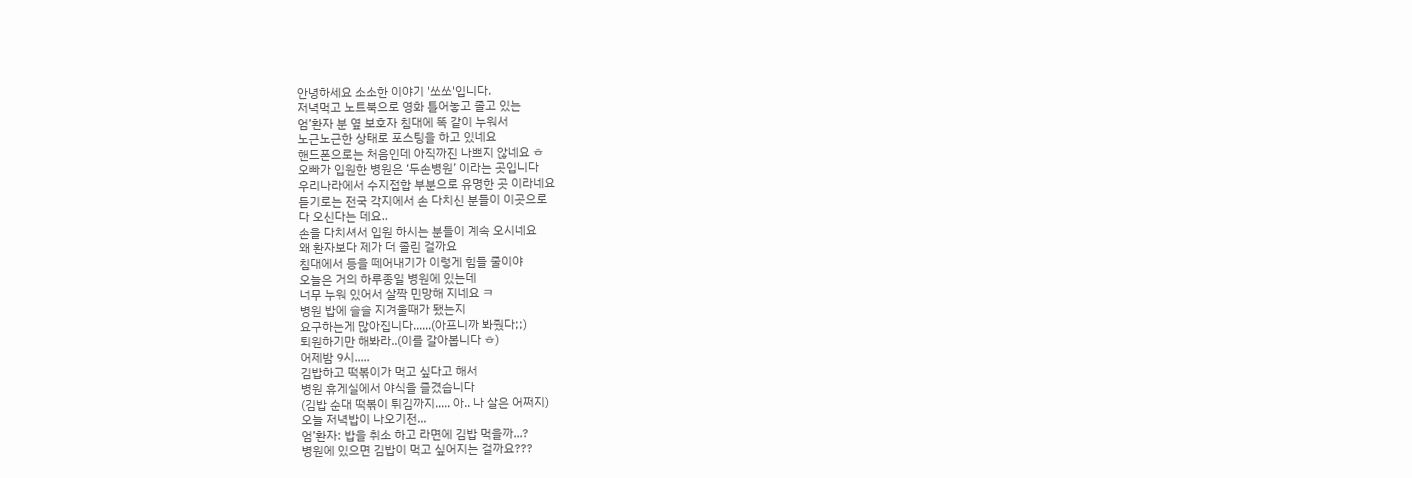안녕하세요 소소한 이야기 '쏘쏘'입니다.
저녁먹고 노트북으로 영화 틀어놓고 졸고 있는
엄’환자 분 옆 보호자 침대에 똑 같이 누워서
노근노근한 상태로 포스팅을 하고 있네요
핸드폰으로는 처음인데 아직까진 나쁘지 않네요 ㅎ
오빠가 입원한 병원은 ‘두손병원’ 이라는 곳입니다
우리나라에서 수지접합 부분으로 유명한 곳 이라네요
듣기로는 전국 각지에서 손 다치신 분들이 이곳으로
다 오신다는 데요..
손을 다치셔서 입원 하시는 분들이 계속 오시네요
왜 환자보다 제가 더 졸린 걸까요
침대에서 등을 떼어내기가 이렇게 힘들 줄이야
오늘은 거의 하루종일 병원에 있는데
너무 누워 있어서 살짝 민망해 지네요 ㅋ
병원 밥에 슬슬 지겨울때가 됐는지
요구하는게 많아집니다......(아프니까 봐줬다;;)
퇴원하기만 해봐라..(이를 갈아봅니다 ㅎ)
어제밤 9시.....
김밥하고 떡볶이가 먹고 싶다고 해서
병원 휴게실에서 야식을 즐겼습니다
(김밥 순대 떡볶이 튀김까지..... 아.. 나 살은 어쩌지)
오늘 저녁밥이 나오기전...
엄’환자: 밥을 취소 하고 라면에 김밥 먹을까...?
병원에 있으면 김밥이 먹고 싶어지는 걸까요???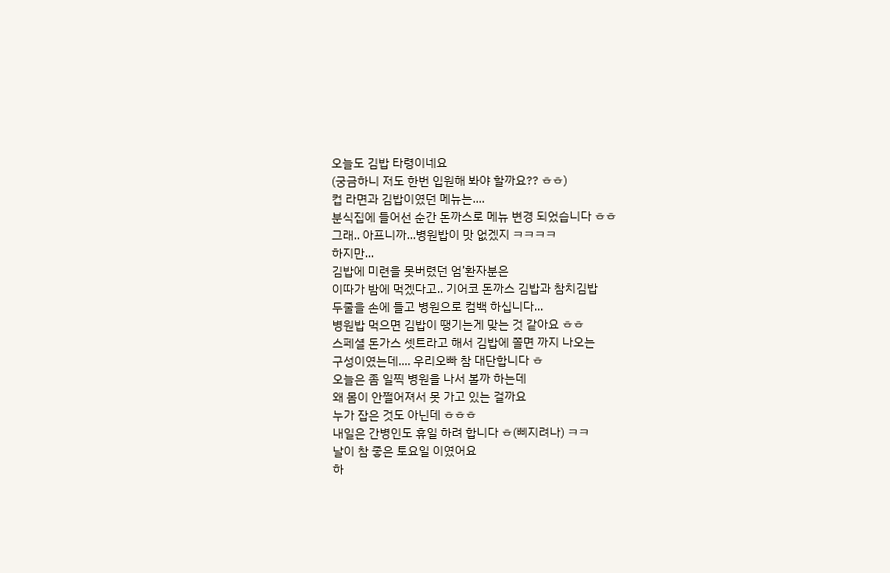오늘도 김밥 타령이네요
(궁금하니 저도 한번 입원해 봐야 할까요?? ㅎㅎ)
컵 라면과 김밥이였던 메뉴는....
분식집에 들어선 순간 돈까스로 메뉴 변경 되었습니다 ㅎㅎ
그래.. 아프니까...병원밥이 맛 없겠지 ㅋㅋㅋㅋ
하지만...
김밥에 미련을 못버렸던 엄’환자분은
이따가 밤에 먹겠다고.. 기어코 돈까스 김밥과 참치김밥
두줄을 손에 들고 병원으로 컴백 하십니다...
병원밥 먹으면 김밥이 땡기는게 맞는 것 같아요 ㅎㅎ
스페셜 돈가스 셋트라고 해서 김밥에 쫄면 까지 나오는
구성이였는데.... 우리오빠 참 대단합니다 ㅎ
오늘은 좀 일찍 병원을 나서 볼까 하는데
왜 몸이 안쩔어져서 못 가고 있는 걸까요
누가 잡은 것도 아닌데 ㅎㅎㅎ
내일은 간병인도 휴일 하려 합니다 ㅎ(삐지려나) ㅋㅋ
날이 참 좋은 토요일 이였어요
하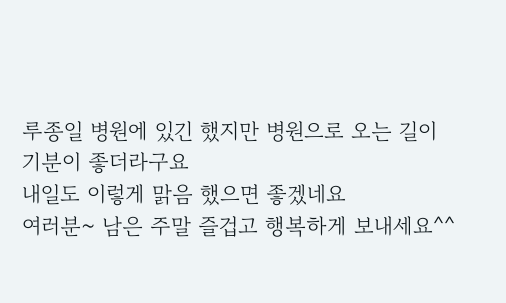루종일 병원에 있긴 했지만 병원으로 오는 길이
기분이 좋더라구요
내일도 이렇게 맑음 했으면 좋겠네요
여러분~ 남은 주말 즐겁고 행복하게 보내세요^^